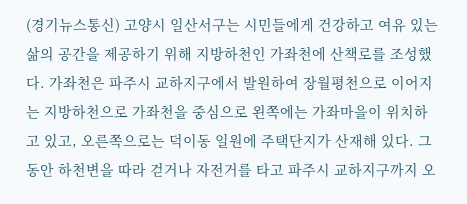(경기뉴스통신) 고양시 일산서구는 시민들에게 건강하고 여유 있는 삶의 공간을 제공하기 위해 지방하천인 가좌천에 산책로를 조성했다. 가좌천은 파주시 교하지구에서 발원하여 장월평천으로 이어지는 지방하천으로 가좌천을 중심으로 왼쪽에는 가좌마을이 위치하고 있고, 오른쪽으로는 덕이동 일원에 주택단지가 산재해 있다. 그동안 하천변을 따라 걷거나 자전거를 타고 파주시 교하지구까지 오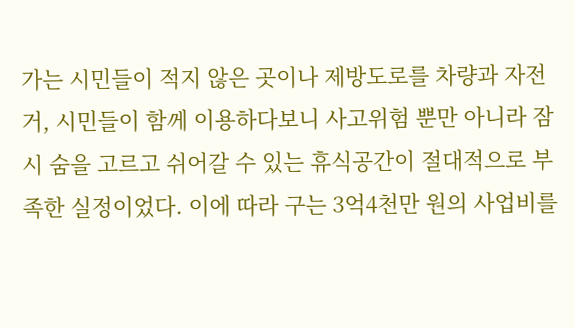가는 시민들이 적지 않은 곳이나 제방도로를 차량과 자전거, 시민들이 함께 이용하다보니 사고위험 뿐만 아니라 잠시 숨을 고르고 쉬어갈 수 있는 휴식공간이 절대적으로 부족한 실정이었다. 이에 따라 구는 3억4천만 원의 사업비를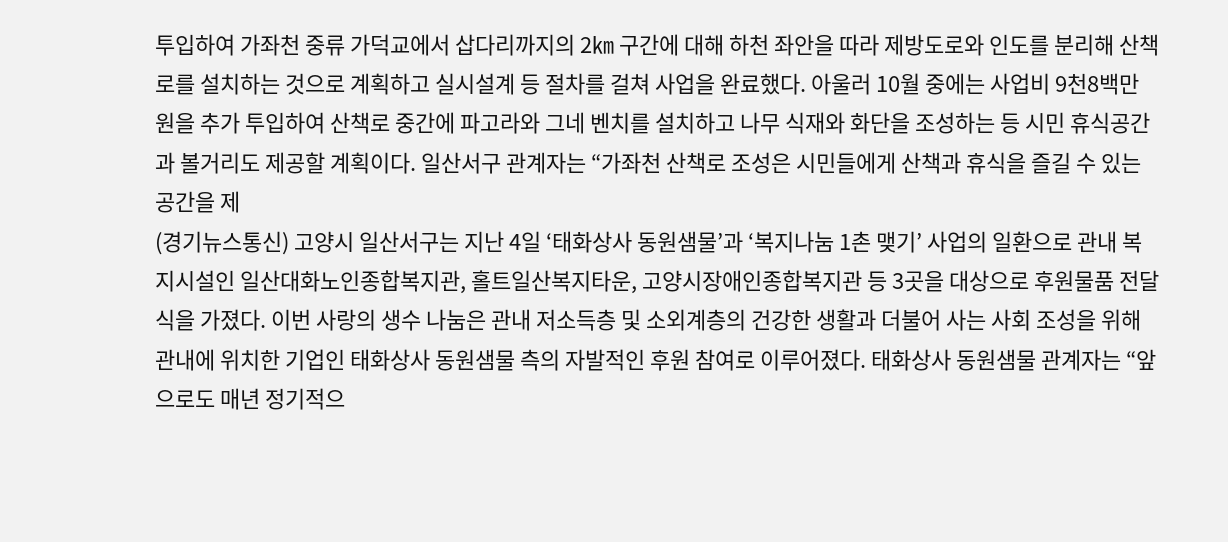투입하여 가좌천 중류 가덕교에서 삽다리까지의 2㎞ 구간에 대해 하천 좌안을 따라 제방도로와 인도를 분리해 산책로를 설치하는 것으로 계획하고 실시설계 등 절차를 걸쳐 사업을 완료했다. 아울러 10월 중에는 사업비 9천8백만 원을 추가 투입하여 산책로 중간에 파고라와 그네 벤치를 설치하고 나무 식재와 화단을 조성하는 등 시민 휴식공간과 볼거리도 제공할 계획이다. 일산서구 관계자는 “가좌천 산책로 조성은 시민들에게 산책과 휴식을 즐길 수 있는 공간을 제
(경기뉴스통신) 고양시 일산서구는 지난 4일 ‘태화상사 동원샘물’과 ‘복지나눔 1촌 맺기’ 사업의 일환으로 관내 복지시설인 일산대화노인종합복지관, 홀트일산복지타운, 고양시장애인종합복지관 등 3곳을 대상으로 후원물품 전달식을 가졌다. 이번 사랑의 생수 나눔은 관내 저소득층 및 소외계층의 건강한 생활과 더불어 사는 사회 조성을 위해 관내에 위치한 기업인 태화상사 동원샘물 측의 자발적인 후원 참여로 이루어졌다. 태화상사 동원샘물 관계자는 “앞으로도 매년 정기적으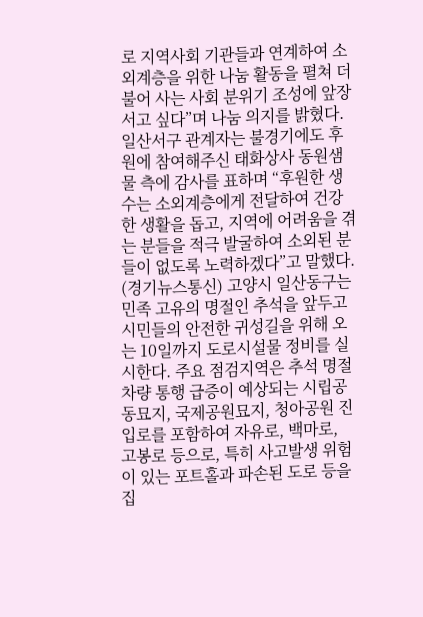로 지역사회 기관들과 연계하여 소외계층을 위한 나눔 활동을 펼쳐 더불어 사는 사회 분위기 조성에 앞장서고 싶다”며 나눔 의지를 밝혔다. 일산서구 관계자는 불경기에도 후원에 참여해주신 태화상사 동원샘물 측에 감사를 표하며 “후원한 생수는 소외계층에게 전달하여 건강한 생활을 돕고, 지역에 어려움을 겪는 분들을 적극 발굴하여 소외된 분들이 없도록 노력하겠다”고 말했다.
(경기뉴스통신) 고양시 일산동구는 민족 고유의 명절인 추석을 앞두고 시민들의 안전한 귀성길을 위해 오는 10일까지 도로시설물 정비를 실시한다. 주요 점검지역은 추석 명절 차량 통행 급증이 예상되는 시립공동묘지, 국제공원묘지, 청아공원 진입로를 포함하여 자유로, 백마로, 고봉로 등으로, 특히 사고발생 위험이 있는 포트홀과 파손된 도로 등을 집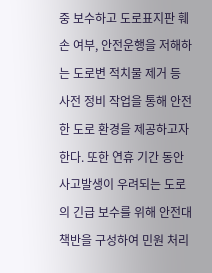중 보수하고 도로표지판 훼손 여부, 안전운행을 저해하는 도로변 적치물 제거 등 사전 정비 작업을 통해 안전한 도로 환경을 제공하고자 한다. 또한 연휴 기간 동안 사고발생이 우려되는 도로의 긴급 보수를 위해 안전대책반을 구성하여 민원 처리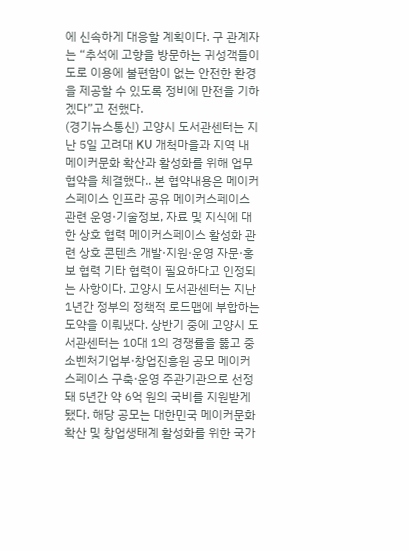에 신속하게 대응할 계획이다. 구 관계자는 “추석에 고향을 방문하는 귀성객들이 도로 이용에 불편함이 없는 안전한 환경을 제공할 수 있도록 정비에 만전을 기하겠다”고 전했다.
(경기뉴스통신) 고양시 도서관센터는 지난 5일 고려대 KU 개척마을과 지역 내 메이커문화 확산과 활성화를 위해 업무협약을 체결했다.. 본 협약내용은 메이커스페이스 인프라 공유 메이커스페이스 관련 운영·기술정보, 자료 및 지식에 대한 상호 협력 메이커스페이스 활성화 관련 상호 콘텐츠 개발·지원·운영 자문·홍보 협력 기타 협력이 필요하다고 인정되는 사항이다. 고양시 도서관센터는 지난 1년간 정부의 정책적 로드맵에 부합하는 도약을 이뤄냈다. 상반기 중에 고양시 도서관센터는 10대 1의 경쟁률을 뚫고 중소벤처기업부·창업진흥원 공모 메이커스페이스 구축·운영 주관기관으로 선정돼 5년간 약 6억 원의 국비를 지원받게 됐다. 해당 공모는 대한민국 메이커문화 확산 및 창업생태계 활성화를 위한 국가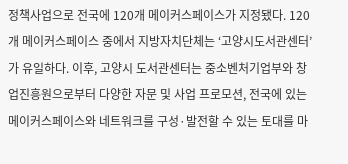정책사업으로 전국에 120개 메이커스페이스가 지정됐다. 120개 메이커스페이스 중에서 지방자치단체는 ‘고양시도서관센터’가 유일하다. 이후, 고양시 도서관센터는 중소벤처기업부와 창업진흥원으로부터 다양한 자문 및 사업 프로모션, 전국에 있는 메이커스페이스와 네트워크를 구성·발전할 수 있는 토대를 마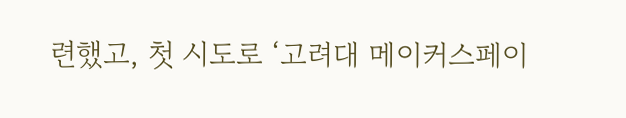련했고, 첫 시도로 ‘고려대 메이커스페이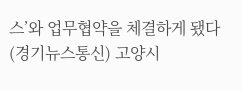스’와 업무협약을 체결하게 됐다
(경기뉴스통신) 고양시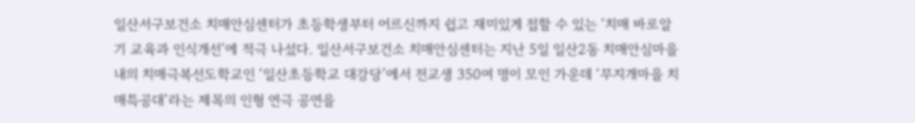일산서구보건소 치매안심센터가 초등학생부터 어르신까지 쉽고 재미있게 접할 수 있는 ‘치매 바로알기 교육과 인식개선’에 적극 나섰다. 일산서구보건소 치매안심센터는 지난 5일 일산2동 치매안심마을내의 치매극복선도학교인 ‘일산초등학교 대강당’에서 전교생 350여 명이 모인 가운데 ‘무지개마을 치매특공대’라는 제목의 인형 연극 공연을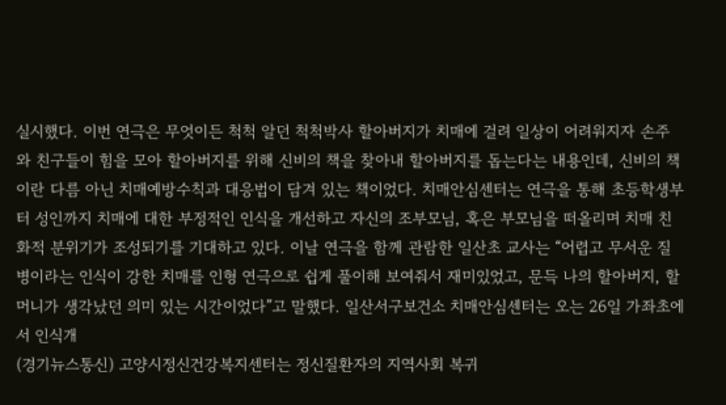실시했다. 이번 연극은 무엇이든 척척 알던 척척박사 할아버지가 치매에 걸려 일상이 어려워지자 손주와 친구들이 힘을 모아 할아버지를 위해 신비의 책을 찾아내 할아버지를 돕는다는 내용인데, 신비의 책이란 다름 아닌 치매예방수칙과 대응법이 담겨 있는 책이었다. 치매안심센터는 연극을 통해 초등학생부터 성인까지 치매에 대한 부정적인 인식을 개선하고 자신의 조부모님, 혹은 부모님을 떠올리며 치매 친화적 분위기가 조성되기를 기대하고 있다. 이날 연극을 함께 관람한 일산초 교사는 “어렵고 무서운 질병이라는 인식이 강한 치매를 인형 연극으로 쉽게 풀이해 보여줘서 재미있었고, 문득 나의 할아버지, 할머니가 생각났던 의미 있는 시간이었다”고 말했다. 일산서구보건소 치매안심센터는 오는 26일 가좌초에서 인식개
(경기뉴스통신) 고양시정신건강복지센터는 정신질환자의 지역사회 복귀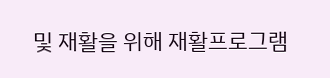및 재활을 위해 재활프로그램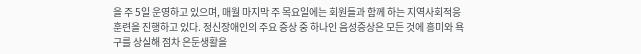을 주 5일 운영하고 있으며, 매월 마지막 주 목요일에는 회원들과 함께 하는 지역사회적응훈련을 진행하고 있다. 정신장애인의 주요 증상 중 하나인 음성증상은 모든 것에 흥미와 욕구를 상실해 점차 은둔생활을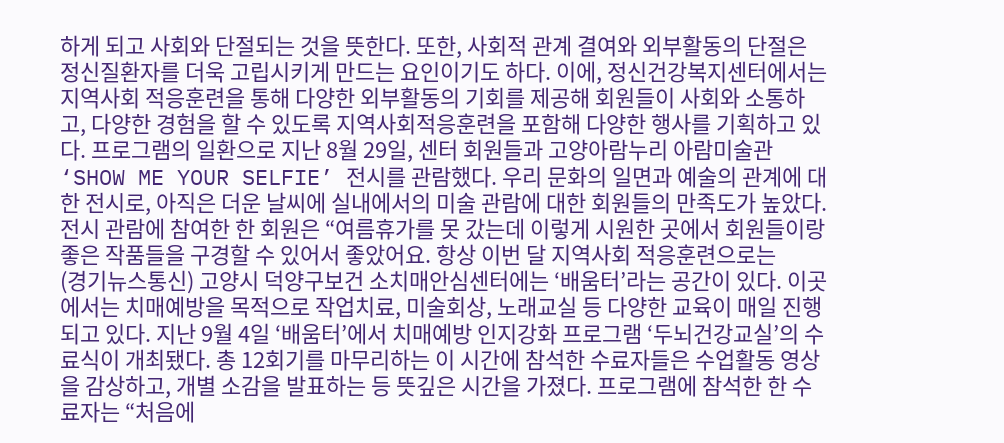하게 되고 사회와 단절되는 것을 뜻한다. 또한, 사회적 관계 결여와 외부활동의 단절은 정신질환자를 더욱 고립시키게 만드는 요인이기도 하다. 이에, 정신건강복지센터에서는 지역사회 적응훈련을 통해 다양한 외부활동의 기회를 제공해 회원들이 사회와 소통하고, 다양한 경험을 할 수 있도록 지역사회적응훈련을 포함해 다양한 행사를 기획하고 있다. 프로그램의 일환으로 지난 8월 29일, 센터 회원들과 고양아람누리 아람미술관 ‘SHOW ME YOUR SELFIE’ 전시를 관람했다. 우리 문화의 일면과 예술의 관계에 대한 전시로, 아직은 더운 날씨에 실내에서의 미술 관람에 대한 회원들의 만족도가 높았다. 전시 관람에 참여한 한 회원은 “여름휴가를 못 갔는데 이렇게 시원한 곳에서 회원들이랑 좋은 작품들을 구경할 수 있어서 좋았어요. 항상 이번 달 지역사회 적응훈련으로는
(경기뉴스통신) 고양시 덕양구보건 소치매안심센터에는 ‘배움터’라는 공간이 있다. 이곳에서는 치매예방을 목적으로 작업치료, 미술회상, 노래교실 등 다양한 교육이 매일 진행되고 있다. 지난 9월 4일 ‘배움터’에서 치매예방 인지강화 프로그램 ‘두뇌건강교실’의 수료식이 개최됐다. 총 12회기를 마무리하는 이 시간에 참석한 수료자들은 수업활동 영상을 감상하고, 개별 소감을 발표하는 등 뜻깊은 시간을 가졌다. 프로그램에 참석한 한 수료자는 “처음에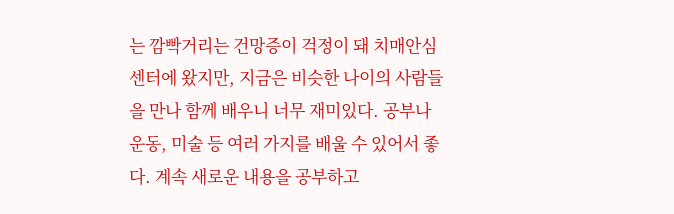는 깜빡거리는 건망증이 걱정이 돼 치매안심센터에 왔지만, 지금은 비슷한 나이의 사람들을 만나 함께 배우니 너무 재미있다. 공부나 운동, 미술 등 여러 가지를 배울 수 있어서 좋다. 계속 새로운 내용을 공부하고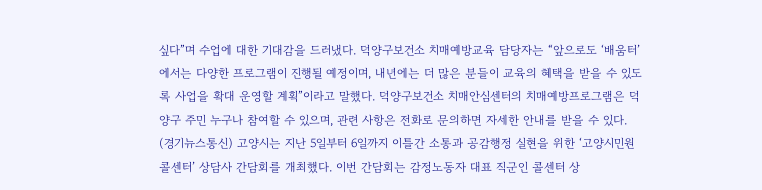싶다”며 수업에 대한 기대감을 드러냈다. 덕양구보건소 치매예방교육 담당자는 “앞으로도 ‘배움터’에서는 다양한 프로그램이 진행될 예정이며, 내년에는 더 많은 분들이 교육의 혜택을 받을 수 있도록 사업을 확대 운영할 계획”이라고 말했다. 덕양구보건소 치매안심센터의 치매예방프로그램은 덕양구 주민 누구나 참여할 수 있으며, 관련 사항은 전화로 문의하면 자세한 안내를 받을 수 있다.
(경기뉴스통신) 고양시는 지난 5일부터 6일까지 이틀간 소통과 공감행정 실현을 위한 ‘고양시민원콜센터’ 상담사 간담회를 개최했다. 이번 간담회는 감정노동자 대표 직군인 콜센터 상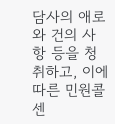담사의 애로와 건의 사항 등을 청취하고, 이에 따른 민원콜센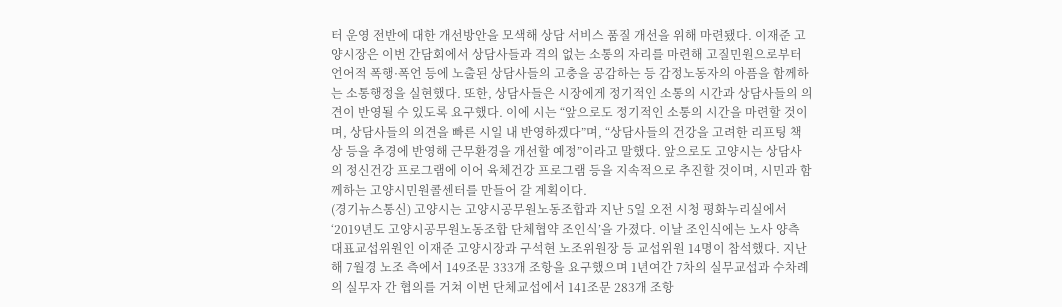터 운영 전반에 대한 개선방안을 모색해 상담 서비스 품질 개선을 위해 마련됐다. 이재준 고양시장은 이번 간담회에서 상담사들과 격의 없는 소통의 자리를 마련해 고질민원으로부터 언어적 폭행·폭언 등에 노출된 상담사들의 고충을 공감하는 등 감정노동자의 아픔을 함께하는 소통행정을 실현했다. 또한, 상담사들은 시장에게 정기적인 소통의 시간과 상담사들의 의견이 반영될 수 있도록 요구했다. 이에 시는 “앞으로도 정기적인 소통의 시간을 마련할 것이며, 상담사들의 의견을 빠른 시일 내 반영하겠다”며, “상담사들의 건강을 고려한 리프팅 책상 등을 추경에 반영해 근무환경을 개선할 예정”이라고 말했다. 앞으로도 고양시는 상담사의 정신건강 프로그램에 이어 육체건강 프로그램 등을 지속적으로 추진할 것이며, 시민과 함께하는 고양시민원콜센터를 만들어 갈 계획이다.
(경기뉴스통신) 고양시는 고양시공무원노동조합과 지난 5일 오전 시청 평화누리실에서 ‘2019년도 고양시공무원노동조합 단체협약 조인식’을 가졌다. 이날 조인식에는 노사 양측 대표교섭위원인 이재준 고양시장과 구석현 노조위원장 등 교섭위원 14명이 참석했다. 지난해 7월경 노조 측에서 149조문 333개 조항을 요구했으며 1년여간 7차의 실무교섭과 수차례의 실무자 간 협의를 거쳐 이번 단체교섭에서 141조문 283개 조항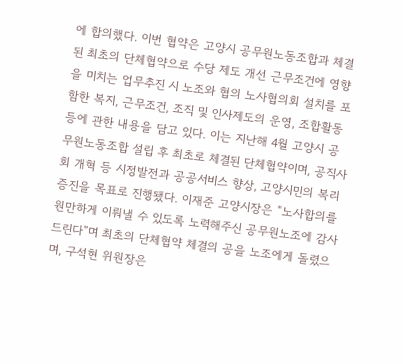에 합의했다. 이번 협약은 고양시 공무원노동조합과 체결된 최초의 단체협약으로 수당 제도 개선 근무조건에 영향을 미치는 업무추진 시 노조와 협의 노사협의회 설치를 포함한 복지, 근무조건, 조직 및 인사제도의 운영, 조합활동 등에 관한 내용을 담고 있다. 이는 지난해 4월 고양시 공무원노동조합 설립 후 최초로 체결된 단체협약이며, 공직사회 개혁 등 시정발전과 공공서비스 향상, 고양시민의 복리증진을 목표로 진행됐다. 이재준 고양시장은 “노사합의를 원만하게 이뤄낼 수 있도록 노력해주신 공무원노조에 감사드린다”며 최초의 단체협약 체결의 공을 노조에게 돌렸으며, 구석현 위원장은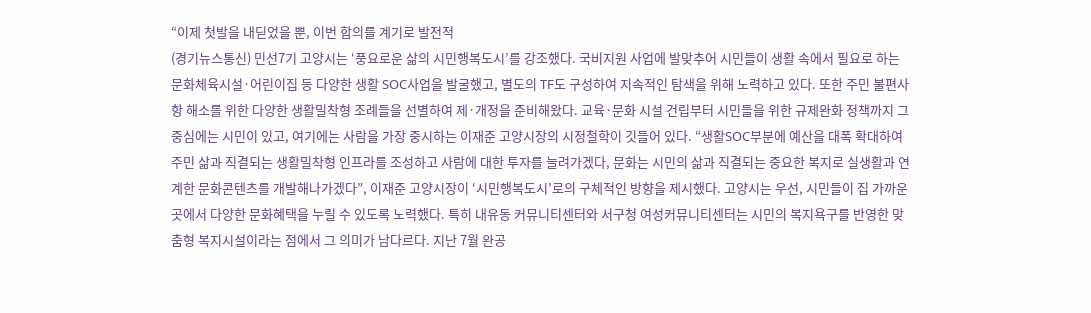“이제 첫발을 내딛었을 뿐, 이번 합의를 계기로 발전적
(경기뉴스통신) 민선7기 고양시는 ‘풍요로운 삶의 시민행복도시’를 강조했다. 국비지원 사업에 발맞추어 시민들이 생활 속에서 필요로 하는 문화체육시설·어린이집 등 다양한 생활 SOC사업을 발굴했고, 별도의 TF도 구성하여 지속적인 탐색을 위해 노력하고 있다. 또한 주민 불편사항 해소를 위한 다양한 생활밀착형 조례들을 선별하여 제·개정을 준비해왔다. 교육·문화 시설 건립부터 시민들을 위한 규제완화 정책까지 그 중심에는 시민이 있고, 여기에는 사람을 가장 중시하는 이재준 고양시장의 시정철학이 깃들어 있다. “생활SOC부분에 예산을 대폭 확대하여 주민 삶과 직결되는 생활밀착형 인프라를 조성하고 사람에 대한 투자를 늘려가겠다, 문화는 시민의 삶과 직결되는 중요한 복지로 실생활과 연계한 문화콘텐츠를 개발해나가겠다”, 이재준 고양시장이 ‘시민행복도시’로의 구체적인 방향을 제시했다. 고양시는 우선, 시민들이 집 가까운 곳에서 다양한 문화혜택을 누릴 수 있도록 노력했다. 특히 내유동 커뮤니티센터와 서구청 여성커뮤니티센터는 시민의 복지욕구를 반영한 맞춤형 복지시설이라는 점에서 그 의미가 남다르다. 지난 7월 완공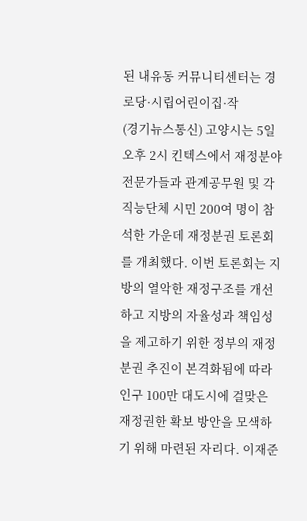된 내유동 커뮤니티센터는 경로당·시립어린이집·작
(경기뉴스통신) 고양시는 5일 오후 2시 킨텍스에서 재정분야 전문가들과 관계공무원 및 각 직능단체 시민 200여 명이 참석한 가운데 재정분권 토론회를 개최했다. 이번 토론회는 지방의 열악한 재정구조를 개선하고 지방의 자율성과 책임성을 제고하기 위한 정부의 재정분권 추진이 본격화됨에 따라 인구 100만 대도시에 걸맞은 재정권한 확보 방안을 모색하기 위해 마련된 자리다. 이재준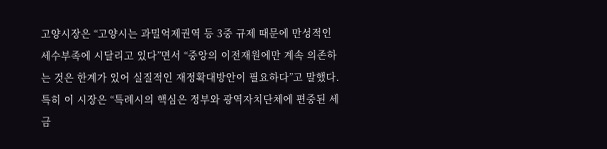고양시장은 “고양시는 과밀억제권역 등 3중 규제 때문에 만성적인 세수부족에 시달리고 있다”면서 “중앙의 이전재원에만 계속 의존하는 것은 한계가 있어 실질적인 재정확대방안이 필요하다”고 말했다. 특히 이 시장은 “특례시의 핵심은 정부와 광역자치단체에 편중된 세금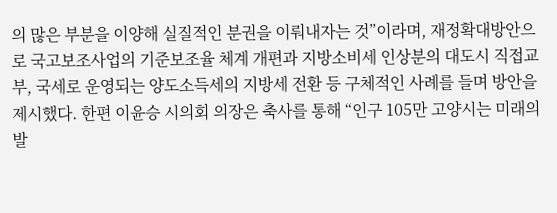의 많은 부분을 이양해 실질적인 분권을 이뤄내자는 것”이라며, 재정확대방안으로 국고보조사업의 기준보조율 체계 개편과 지방소비세 인상분의 대도시 직접교부, 국세로 운영되는 양도소득세의 지방세 전환 등 구체적인 사례를 들며 방안을 제시했다. 한편 이윤승 시의회 의장은 축사를 통해 “인구 105만 고양시는 미래의 발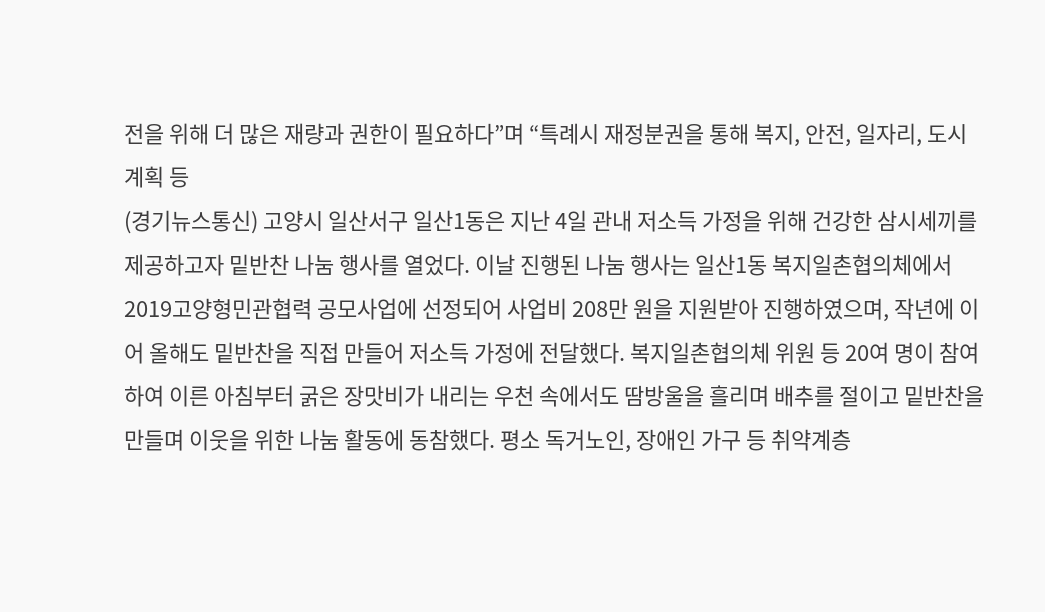전을 위해 더 많은 재량과 권한이 필요하다”며 “특례시 재정분권을 통해 복지, 안전, 일자리, 도시계획 등
(경기뉴스통신) 고양시 일산서구 일산1동은 지난 4일 관내 저소득 가정을 위해 건강한 삼시세끼를 제공하고자 밑반찬 나눔 행사를 열었다. 이날 진행된 나눔 행사는 일산1동 복지일촌협의체에서 2019고양형민관협력 공모사업에 선정되어 사업비 208만 원을 지원받아 진행하였으며, 작년에 이어 올해도 밑반찬을 직접 만들어 저소득 가정에 전달했다. 복지일촌협의체 위원 등 20여 명이 참여하여 이른 아침부터 굵은 장맛비가 내리는 우천 속에서도 땀방울을 흘리며 배추를 절이고 밑반찬을 만들며 이웃을 위한 나눔 활동에 동참했다. 평소 독거노인, 장애인 가구 등 취약계층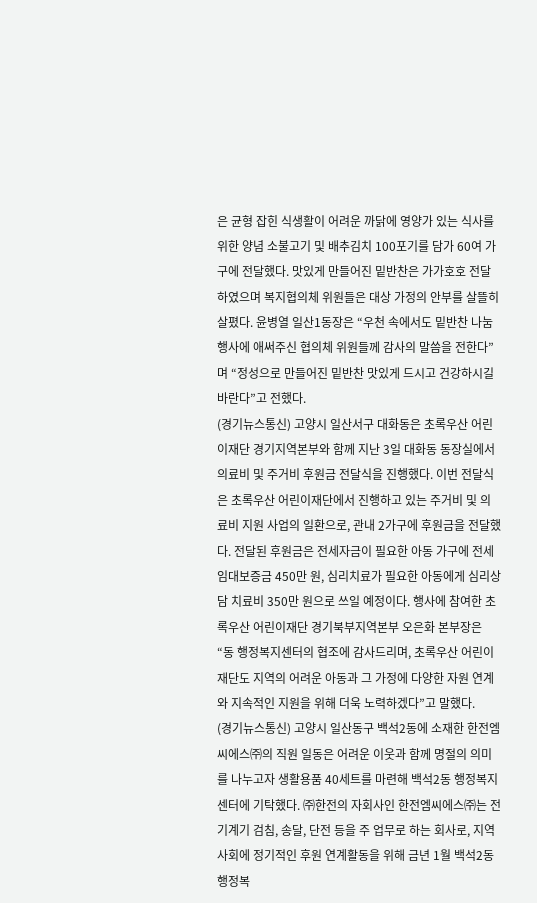은 균형 잡힌 식생활이 어려운 까닭에 영양가 있는 식사를 위한 양념 소불고기 및 배추김치 100포기를 담가 60여 가구에 전달했다. 맛있게 만들어진 밑반찬은 가가호호 전달하였으며 복지협의체 위원들은 대상 가정의 안부를 살뜰히 살폈다. 윤병열 일산1동장은 “우천 속에서도 밑반찬 나눔 행사에 애써주신 협의체 위원들께 감사의 말씀을 전한다”며 “정성으로 만들어진 밑반찬 맛있게 드시고 건강하시길 바란다”고 전했다.
(경기뉴스통신) 고양시 일산서구 대화동은 초록우산 어린이재단 경기지역본부와 함께 지난 3일 대화동 동장실에서 의료비 및 주거비 후원금 전달식을 진행했다. 이번 전달식은 초록우산 어린이재단에서 진행하고 있는 주거비 및 의료비 지원 사업의 일환으로, 관내 2가구에 후원금을 전달했다. 전달된 후원금은 전세자금이 필요한 아동 가구에 전세임대보증금 450만 원, 심리치료가 필요한 아동에게 심리상담 치료비 350만 원으로 쓰일 예정이다. 행사에 참여한 초록우산 어린이재단 경기북부지역본부 오은화 본부장은 “동 행정복지센터의 협조에 감사드리며, 초록우산 어린이재단도 지역의 어려운 아동과 그 가정에 다양한 자원 연계와 지속적인 지원을 위해 더욱 노력하겠다”고 말했다.
(경기뉴스통신) 고양시 일산동구 백석2동에 소재한 한전엠씨에스㈜의 직원 일동은 어려운 이웃과 함께 명절의 의미를 나누고자 생활용품 40세트를 마련해 백석2동 행정복지센터에 기탁했다. ㈜한전의 자회사인 한전엠씨에스㈜는 전기계기 검침, 송달, 단전 등을 주 업무로 하는 회사로, 지역사회에 정기적인 후원 연계활동을 위해 금년 1월 백석2동 행정복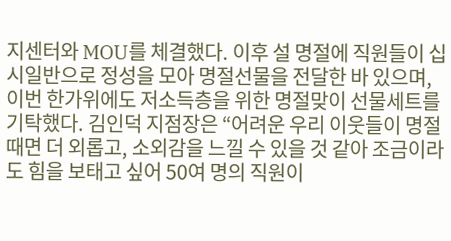지센터와 MOU를 체결했다. 이후 설 명절에 직원들이 십시일반으로 정성을 모아 명절선물을 전달한 바 있으며, 이번 한가위에도 저소득층을 위한 명절맞이 선물세트를 기탁했다. 김인덕 지점장은 “어려운 우리 이웃들이 명절 때면 더 외롭고, 소외감을 느낄 수 있을 것 같아 조금이라도 힘을 보태고 싶어 50여 명의 직원이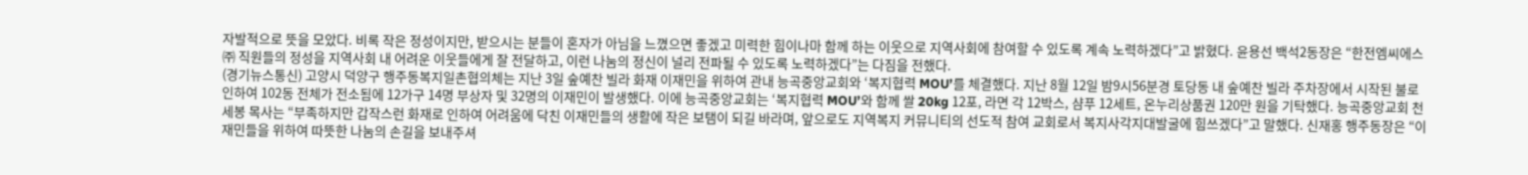자발적으로 뜻을 모았다. 비록 작은 정성이지만, 받으시는 분들이 혼자가 아님을 느꼈으면 좋겠고 미력한 힘이나마 함께 하는 이웃으로 지역사회에 참여할 수 있도록 계속 노력하겠다”고 밝혔다. 윤용선 백석2동장은 “한전엠씨에스㈜ 직원들의 정성을 지역사회 내 어려운 이웃들에게 잘 전달하고, 이런 나눔의 정신이 널리 전파될 수 있도록 노력하겠다”는 다짐을 전했다.
(경기뉴스통신) 고양시 덕양구 행주동복지일촌협의체는 지난 3일 숲예찬 빌라 화재 이재민을 위하여 관내 능곡중앙교회와 ‘복지협력 MOU’를 체결했다. 지난 8월 12일 밤9시56분경 토당동 내 숲예찬 빌라 주차장에서 시작된 불로 인하여 102동 전체가 전소됨에 12가구 14명 부상자 및 32명의 이재민이 발생했다. 이에 능곡중앙교회는 ‘복지협력 MOU’와 함께 쌀 20kg 12포, 라면 각 12박스, 샴푸 12세트, 온누리상품권 120만 원을 기탁했다. 능곡중앙교회 천세봉 목사는 “부족하지만 갑작스런 화재로 인하여 어려움에 닥친 이재민들의 생활에 작은 보탬이 되길 바라며, 앞으로도 지역복지 커뮤니티의 선도적 참여 교회로서 복지사각지대발굴에 힘쓰겠다”고 말했다. 신재홍 행주동장은 “이재민들을 위하여 따뜻한 나눔의 손길을 보내주셔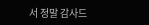서 정말 감사드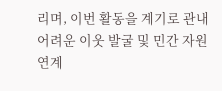리며, 이번 활동을 계기로 관내 어려운 이웃 발굴 및 민간 자원 연계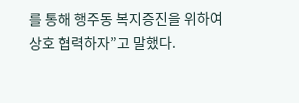를 통해 행주동 복지증진을 위하여 상호 협력하자”고 말했다.